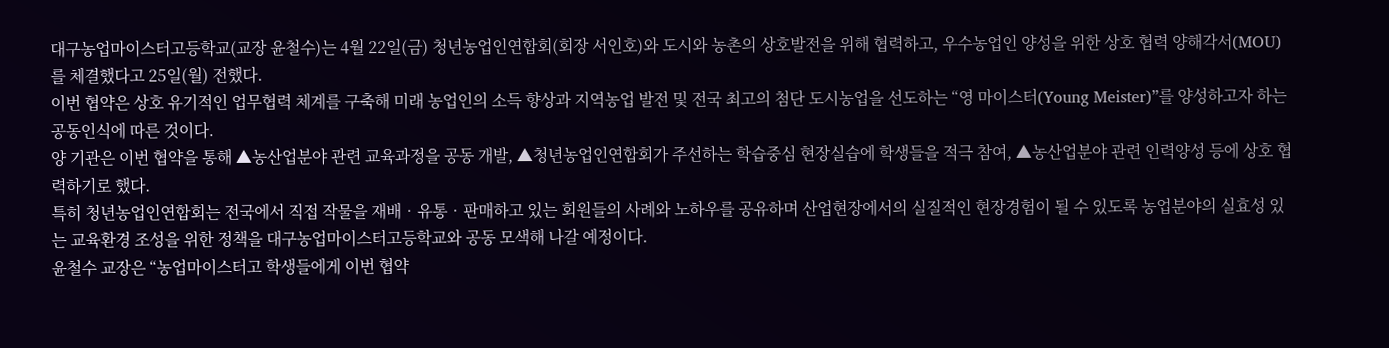대구농업마이스터고등학교(교장 윤철수)는 4월 22일(금) 청년농업인연합회(회장 서인호)와 도시와 농촌의 상호발전을 위해 협력하고, 우수농업인 양성을 위한 상호 협력 양해각서(MOU)를 체결했다고 25일(월) 전했다.
이번 협약은 상호 유기적인 업무협력 체계를 구축해 미래 농업인의 소득 향상과 지역농업 발전 및 전국 최고의 첨단 도시농업을 선도하는 “영 마이스터(Young Meister)”를 양성하고자 하는 공동인식에 따른 것이다.
양 기관은 이번 협약을 통해 ▲농산업분야 관련 교육과정을 공동 개발, ▲청년농업인연합회가 주선하는 학습중심 현장실습에 학생들을 적극 참여, ▲농산업분야 관련 인력양성 등에 상호 협력하기로 했다.
특히 청년농업인연합회는 전국에서 직접 작물을 재배‧유통‧판매하고 있는 회원들의 사례와 노하우를 공유하며 산업현장에서의 실질적인 현장경험이 될 수 있도록 농업분야의 실효성 있는 교육환경 조성을 위한 정책을 대구농업마이스터고등학교와 공동 모색해 나갈 예정이다.
윤철수 교장은 “농업마이스터고 학생들에게 이번 협약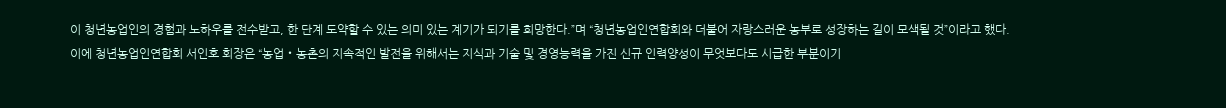이 청년농업인의 경험과 노하우를 전수받고, 한 단계 도약할 수 있는 의미 있는 계기가 되기를 희망한다.”며 “청년농업인연합회와 더불어 자랑스러운 농부로 성장하는 길이 모색될 것”이라고 했다.
이에 청년농업인연합회 서인호 회장은 “농업‧농촌의 지속적인 발전을 위해서는 지식과 기술 및 경영능력을 가진 신규 인력양성이 무엇보다도 시급한 부분이기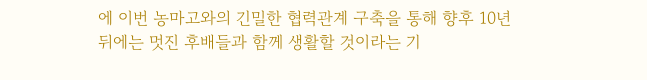에 이번 농마고와의 긴밀한 협력관계 구축을 통해 향후 10년 뒤에는 멋진 후배들과 함께 생활할 것이라는 기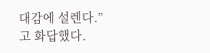대감에 설렌다.”고 화답했다.